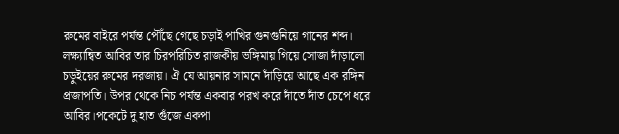রুমের বাইরে পর্যন্ত পৌঁছে গেছে চড়াই পাখির গুনগুনিয়ে গানের শব্দ। লক্ষ্যান্বিত আবির তার চিরপরিচিত রাজকীয় ভঙ্গিমায় গিয়ে সোজা দাঁড়ালো চড়ুইয়ের রুমের দরজায়। ঐ যে আয়নার সামনে দাঁড়িয়ে আছে এক রঙ্গিন প্রজাপতি। উপর থেকে নিচ পর্যন্ত একবার পরখ করে দাঁতে দাঁত চেপে ধরে আবির।পকেটে দু হাত গুঁজে একপা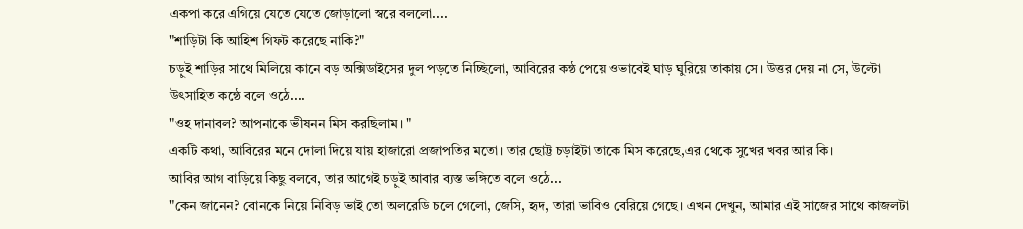একপা করে এগিয়ে যেতে যেতে জোড়ালো স্বরে বললো....
"শাড়িটা কি আহিশ গিফট করেছে নাকি?"
চড়ুই শাড়ির সাথে মিলিয়ে কানে বড় অক্সিডাইসের দুল পড়তে নিচ্ছিলো, আবিরের কন্ঠ পেয়ে ওভাবেই ঘাড় ঘুরিয়ে তাকায় সে। উত্তর দেয় না সে, উল্টো উৎসাহিত কন্ঠে বলে ওঠে....
"ওহ দানাবল? আপনাকে ভীষনন মিস করছিলাম। "
একটি কথা, আবিরের মনে দোলা দিয়ে যায় হাজারো প্রজাপতির মতো। তার ছোট্ট চড়াইটা তাকে মিস করেছে,এর থেকে সুখের খবর আর কি।
আবির আগ বাড়িয়ে কিছু বলবে, তার আগেই চড়ুই আবার ব্যস্ত ভঙ্গিতে বলে ওঠে...
"কেন জানেন? বোনকে নিয়ে নিবিড় ভাই তো অলরেডি চলে গেলো, জেসি, হৃদ, তারা ভাবিও বেরিয়ে গেছে। এখন দেখুন, আমার এই সাজের সাথে কাজলটা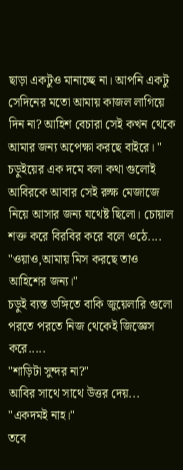ছাড়া একটুও মানাচ্ছে না। আপনি একটু সেদিনের মতো আমায় কাজল লাগিয়ে দিন না? আহিশ বেচারা সেই কখন থেকে আমার জন্য অপেক্ষা করছে বাইরে। "
চড়ুইয়ের এক দমে বলা কথা গুলোই আবিরকে আবার সেই রুক্ষ মেজাজে নিয়ে আসার জন্য যথেষ্ট ছিলো। চোয়াল শক্ত করে বিরবির করে বলে ওঠে....
"ওয়াও,আমায় মিস করছে তাও আহিশের জন্য।"
চড়ুই ব্যস্ত ভঙ্গিতে বাকি জুয়েলারি গুলো পরতে পরতে নিজ থেকেই জিজ্ঞেস করে.....
"শাড়িটা সুন্দর না?"
আবির সাথে সাথে উত্তর দেয়...
"একদমই নাহ।"
তবে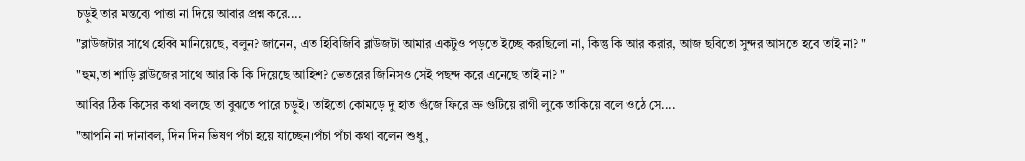চড়ুই তার মন্তব্যে পাত্তা না দিয়ে আবার প্রশ্ন করে....
"ব্লাউজটার সাথে হেব্বি মানিয়েছে, বলুন? জানেন, এত হিবিজিবি ব্লাউজটা আমার একটুও পড়তে ইচ্ছে করছিলো না, কিন্তু কি আর করার, আজ ছবিতো সুন্দর আসতে হবে তাই না? "
"হুম,তা শাড়ি ব্লাউজের সাথে আর কি কি দিয়েছে আহিশ? ভেতরের জিনিসও সেই পছন্দ করে এনেছে তাই না? "
আবির ঠিক কিসের কথা বলছে তা বুঝতে পারে চড়ুই। তাইতো কোমড়ে দু হাত গুঁজে ফিরে ভ্রু গুটিয়ে রাগী লুকে তাকিয়ে বলে ওঠে সে....
"আপনি না দানাবল, দিন দিন ভিষণ পঁচা হয়ে যাচ্ছেন।পঁচা পঁচা কথা বলেন শুধু,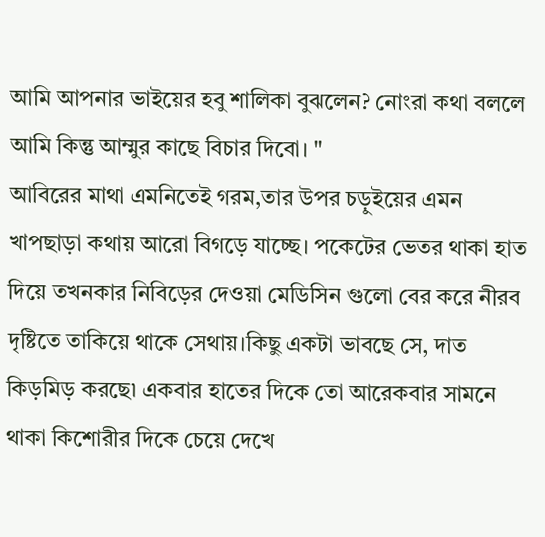আমি আপনার ভাইয়ের হবু শালিকা বুঝলেন? নোংরা কথা বললে আমি কিন্তু আম্মুর কাছে বিচার দিবো। "
আবিরের মাথা এমনিতেই গরম,তার উপর চড়ুইয়ের এমন খাপছাড়া কথায় আরো বিগড়ে যাচ্ছে। পকেটের ভেতর থাকা হাত দিয়ে তখনকার নিবিড়ের দেওয়া মেডিসিন গুলো বের করে নীরব দৃষ্টিতে তাকিয়ে থাকে সেথায়।কিছু একটা ভাবছে সে, দাত কিড়মিড় করছে৷ একবার হাতের দিকে তো আরেকবার সামনে থাকা কিশোরীর দিকে চেয়ে দেখে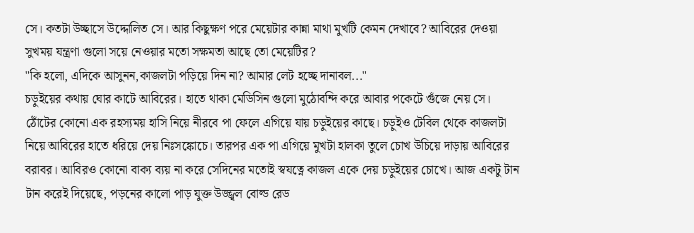সে। কতটা উচ্ছাসে উদ্দোলিত সে। আর কিছুক্ষণ পরে মেয়েটার কান্না মাথা মুখটি কেমন দেখাবে? আবিরের দেওয়া সুখময় যন্ত্রণা গুলো সয়ে নেওয়ার মতো সক্ষমতা আছে তো মেয়েটির?
"কি হলো, এদিকে আসুনন,কাজলটা পড়িয়ে দিন না? আমার লেট হচ্ছে দানাবল..."
চড়ুইয়ের কথায় ঘোর কাটে আবিরের। হাতে থাকা মেডিসিন গুলো মুঠোবন্দি করে আবার পকেটে গুঁজে নেয় সে। ঠোঁটের কোনো এক রহস্যময় হাসি নিয়ে নীরবে পা ফেলে এগিয়ে যায় চড়ুইয়ের কাছে। চড়ুইও টেবিল থেকে কাজলটা নিয়ে আবিরের হাতে ধরিয়ে দেয় নিঃসঙ্কোচে। তারপর এক পা এগিয়ে মুখটা হালকা তুলে চোখ উচিয়ে দাড়ায় আবিরের বরাবর। আবিরও কোনো বাক্য ব্যয় না করে সেদিনের মতোই স্বযত্নে কাজল একে দেয় চড়ুইয়ের চোখে। আজ একটু টান টান করেই দিয়েছে, পড়নের কালো পাড় যুক্ত উজ্জ্বল বোল্ড রেড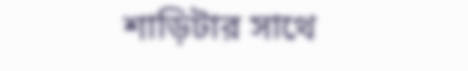শাড়িটার সাথে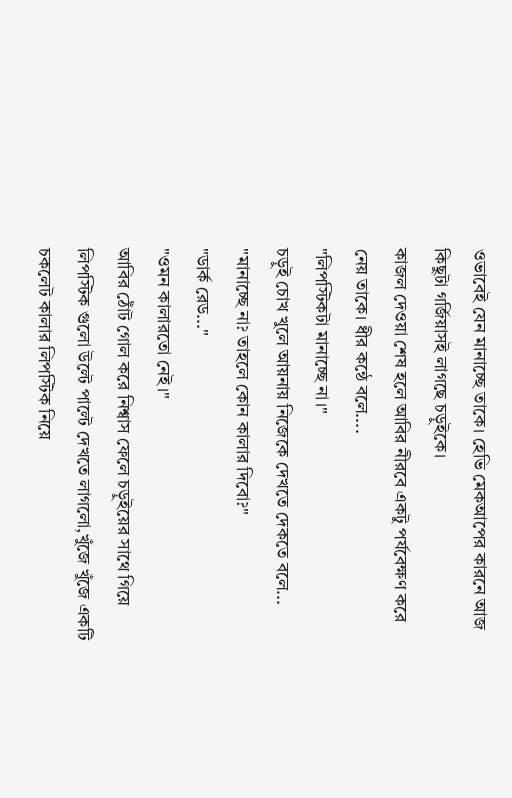ওভাবেই যেন মানাচ্ছে তাকে। হেভি মেকআপের কারনে আজ কিছুটা গর্জিয়াসই লাগছে চড়ুইকে।
কাজল দেওয়া শেষ হলে আবির নীরবে একটু পর্যবেক্ষণ করে নেয় তাকে। ধীর কন্ঠে বলে....
"লিপস্টিকটা মানাচ্ছে না।"
চড়ুই চোখ খুলে আয়নায় নিজেকে দেখতে দেকতে বলে...
"মানাচ্ছে না? তাহলে কোন কালার দিবো?"
"ডার্ক রেড..."
"ওমন কালারতো নেই।"
আবির ঠোঁট গোল করে নিশ্বাস ফেলে চড়ুইয়ের সাথে গিয়ে লিপস্টিক গুলো উল্টে পাল্টে দেখতে লাগলো,খুঁজে খুঁজে একটি চকলেট কালার লিপস্টিক নিয়ে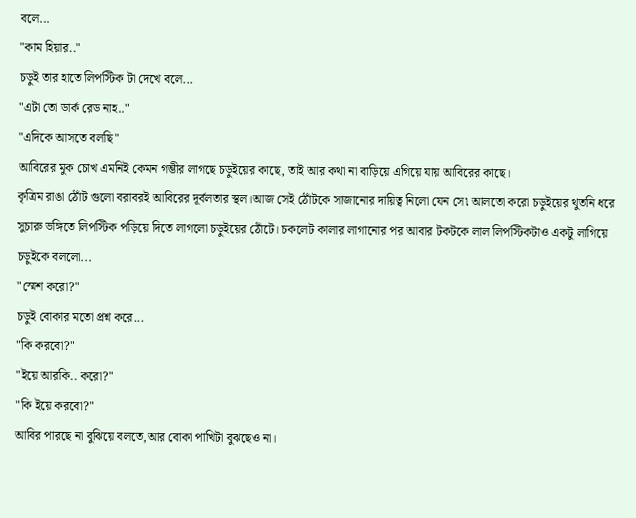বলে...
"কাম হিয়ার.."
চড়ুই তার হাতে লিপস্টিক টা দেখে বলে...
"এটা তো ডার্ক রেড নাহ.."
"এদিকে আসতে বলছি"
আবিরের মুক চোখ এমনিই কেমন গম্ভীর লাগছে চড়ুইয়ের কাছে, তাই আর কথা না বাড়িয়ে এগিয়ে যায় আবিরের কাছে।
কৃত্রিম রাঙা ঠোঁট গুলো বরাবরই আবিরের দূর্বলতার স্থল।আজ সেই ঠোঁটকে সাজানোর দায়িত্ব নিলো যেন সে৷ আলতো করো চড়ুইয়ের থুতনি ধরে সুচারু ভঙ্গিতে লিপস্টিক পড়িয়ে দিতে লাগলো চড়ুইয়ের ঠোঁটে। চকলেট কালার লাগানোর পর আবার টকটকে লাল লিপস্টিকটাও একটু লাগিয়ে চড়ুইকে বললো...
"স্মেশ করো?"
চড়ুই বোকার মতো প্রশ্ন করে...
"কি করবো?"
"ইয়ে আরকি.. করো?"
"কি ইয়ে করবো?"
আবির পারছে না বুঝিয়ে বলতে,আর বোকা পাখিটা বুঝছেও না।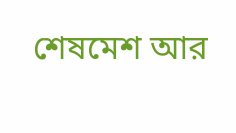শেষমেশ আর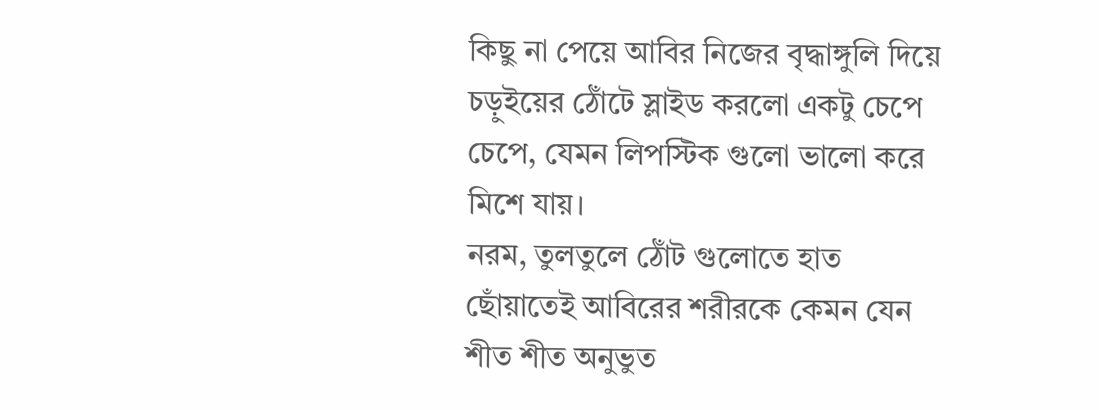কিছু না পেয়ে আবির নিজের বৃদ্ধাঙ্গুলি দিয়ে চড়ুইয়ের ঠোঁটে স্লাইড করলো একটু চেপে চেপে, যেমন লিপস্টিক গুলো ভালো করে মিশে যায়।
নরম, তুলতুলে ঠোঁট গুলোতে হাত ছোঁয়াতেই আবিরের শরীরকে কেমন যেন শীত শীত অনুভুত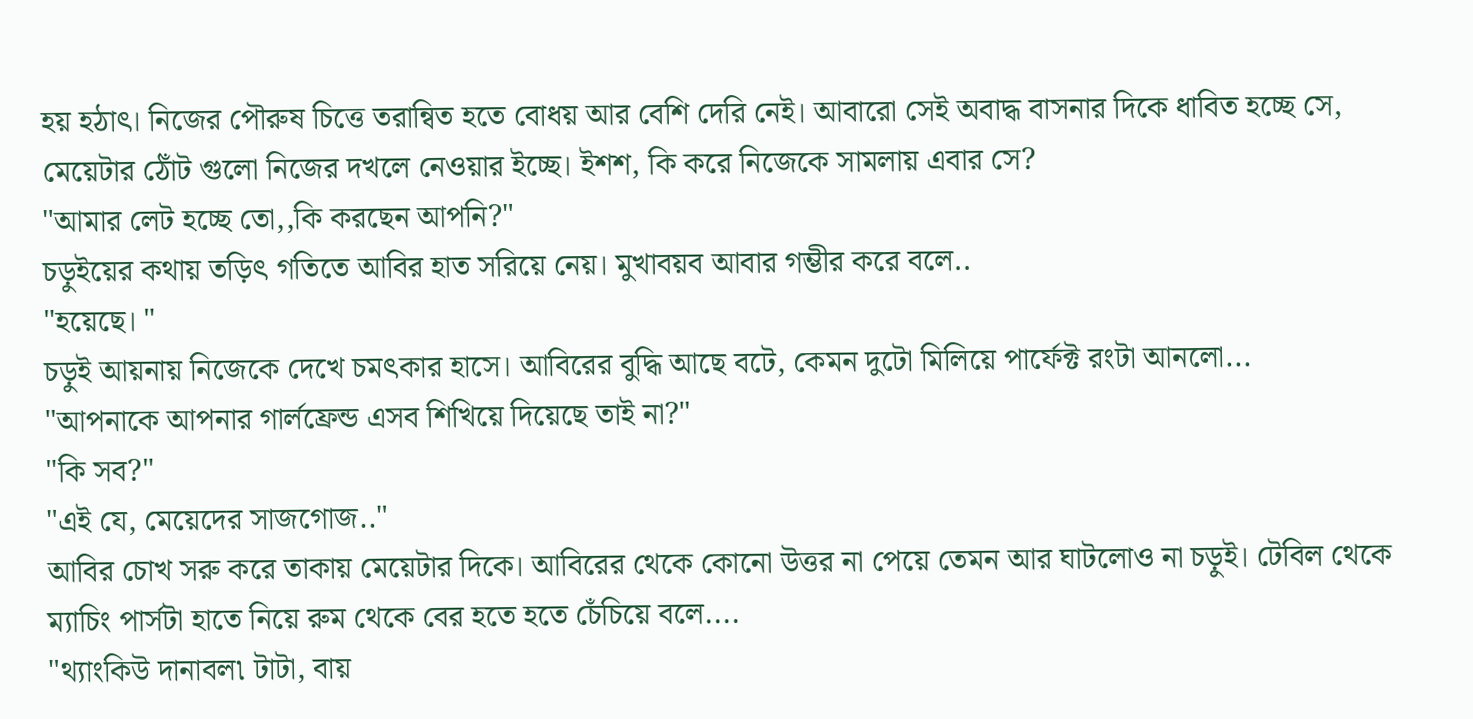হয় হঠাৎ। নিজের পৌরুষ চিত্তে তরান্বিত হতে বোধয় আর বেশি দেরি নেই। আবারো সেই অবাদ্ধ বাসনার দিকে ধাবিত হচ্ছে সে, মেয়েটার ঠোঁট গুলো নিজের দখলে নেওয়ার ইচ্ছে। ইশশ, কি করে নিজেকে সামলায় এবার সে?
"আমার লেট হচ্ছে তো,,কি করছেন আপনি?"
চড়ুইয়ের কথায় তড়িৎ গতিতে আবির হাত সরিয়ে নেয়। মুখাবয়ব আবার গম্ভীর করে বলে..
"হয়েছে। "
চড়ুই আয়নায় নিজেকে দেখে চমৎকার হাসে। আবিরের বুদ্ধি আছে বটে, কেমন দুটো মিলিয়ে পার্ফেক্ট রংটা আনলো...
"আপনাকে আপনার গার্লফ্রেন্ড এসব শিখিয়ে দিয়েছে তাই না?"
"কি সব?"
"এই যে, মেয়েদের সাজগোজ.."
আবির চোখ সরু করে তাকায় মেয়েটার দিকে। আবিরের থেকে কোনো উত্তর না পেয়ে তেমন আর ঘাটলোও না চড়ুই। টেবিল থেকে ম্যাচিং পার্সটা হাতে নিয়ে রুম থেকে বের হতে হতে চেঁচিয়ে বলে....
"থ্যাংকিউ দানাবল৷ টাটা, বায়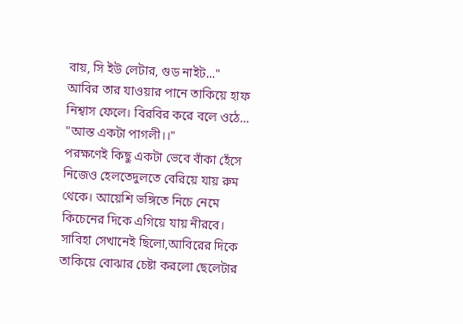বায়, সি ইউ লেটার, গুড নাইট..."
আবির তার যাওয়ার পানে তাকিয়ে হাফ নিশ্বাস ফেলে। বিরবির করে বলে ওঠে...
"আস্ত একটা পাগলী।।"
পরক্ষণেই কিছু একটা ভেবে বাঁকা হেঁসে নিজেও হেলতেদুলতে বেরিয়ে যায় রুম থেকে। আয়েশি ভঙ্গিতে নিচে নেমে কিচেনের দিকে এগিয়ে যায় নীরবে।
সাবিহা সেখানেই ছিলো,আবিরের দিকে তাকিয়ে বোঝার চেষ্টা করলো ছেলেটার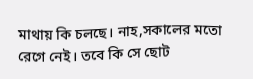মাথায় কি চলছে। নাহ,সকালের মতো রেগে নেই। তবে কি সে ছোট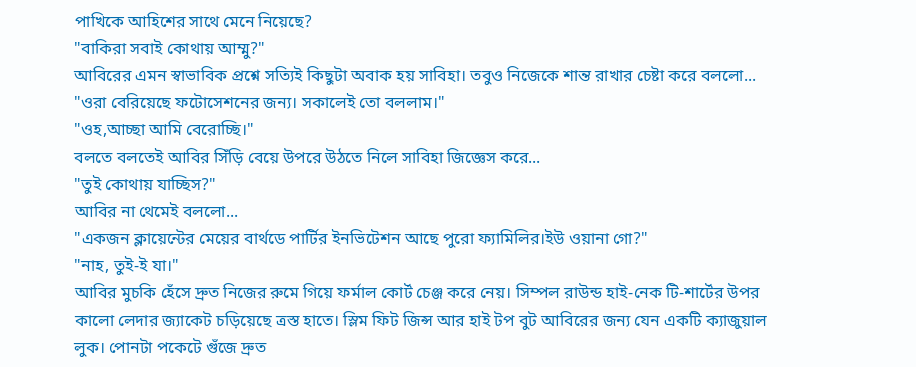পাখিকে আহিশের সাথে মেনে নিয়েছে?
"বাকিরা সবাই কোথায় আম্মু?"
আবিরের এমন স্বাভাবিক প্রশ্নে সত্যিই কিছুটা অবাক হয় সাবিহা। তবুও নিজেকে শান্ত রাখার চেষ্টা করে বললো...
"ওরা বেরিয়েছে ফটোসেশনের জন্য। সকালেই তো বললাম।"
"ওহ,আচ্ছা আমি বেরোচ্ছি।"
বলতে বলতেই আবির সিঁড়ি বেয়ে উপরে উঠতে নিলে সাবিহা জিজ্ঞেস করে...
"তুই কোথায় যাচ্ছিস?"
আবির না থেমেই বললো...
"একজন ক্লায়েন্টের মেয়ের বার্থডে পার্টির ইনভিটেশন আছে পুরো ফ্যামিলির।ইউ ওয়ানা গো?"
"নাহ, তুই-ই যা।"
আবির মুচকি হেঁসে দ্রুত নিজের রুমে গিয়ে ফর্মাল কোর্ট চেঞ্জ করে নেয়। সিম্পল রাউন্ড হাই-নেক টি-শার্টের উপর কালো লেদার জ্যাকেট চড়িয়েছে ত্রস্ত হাতে। স্লিম ফিট জিন্স আর হাই টপ বুট আবিরের জন্য যেন একটি ক্যাজুয়াল লুক। পোনটা পকেটে গুঁজে দ্রুত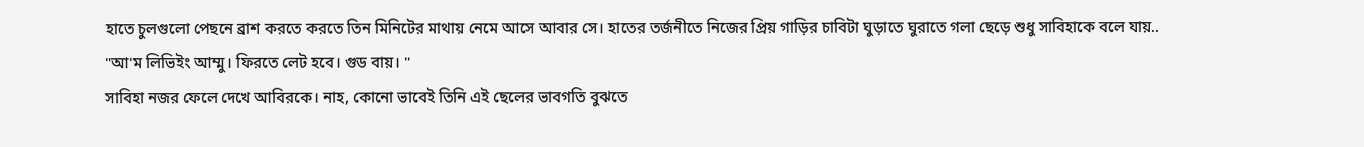হাতে চুলগুলো পেছনে ব্রাশ করতে করতে তিন মিনিটের মাথায় নেমে আসে আবার সে। হাতের তর্জনীতে নিজের প্রিয় গাড়ির চাবিটা ঘুড়াতে ঘুরাতে গলা ছেড়ে শুধু সাবিহাকে বলে যায়..
"আ'ম লিভিইং আম্মু। ফিরতে লেট হবে। গুড বায়। "
সাবিহা নজর ফেলে দেখে আবিরকে। নাহ, কোনো ভাবেই তিনি এই ছেলের ভাবগতি বুঝতে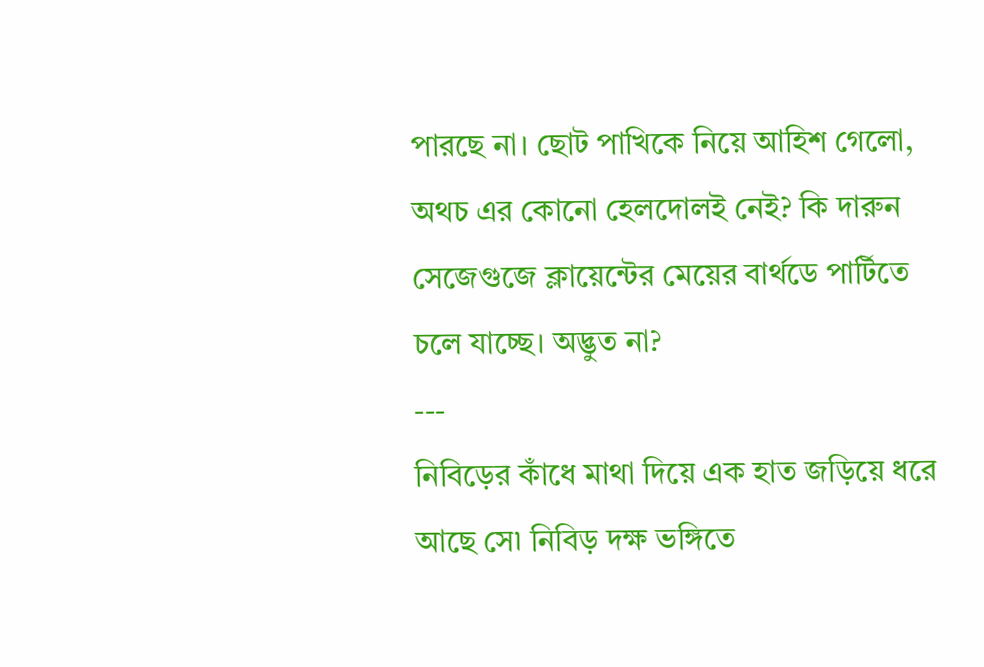পারছে না। ছোট পাখিকে নিয়ে আহিশ গেলো, অথচ এর কোনো হেলদোলই নেই? কি দারুন সেজেগুজে ক্লায়েন্টের মেয়ের বার্থডে পার্টিতে চলে যাচ্ছে। অদ্ভুত না?
---
নিবিড়ের কাঁধে মাথা দিয়ে এক হাত জড়িয়ে ধরে আছে সে৷ নিবিড় দক্ষ ভঙ্গিতে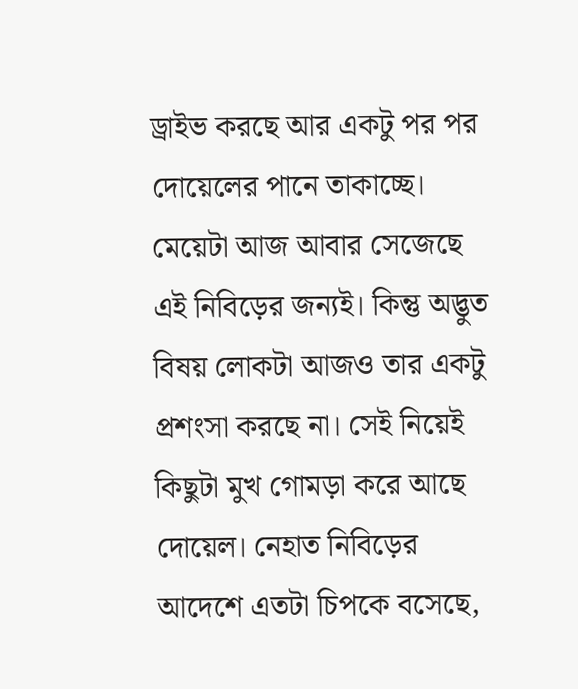ড্রাইভ করছে আর একটু পর পর দোয়েলের পানে তাকাচ্ছে। মেয়েটা আজ আবার সেজেছে এই নিবিড়ের জন্যই। কিন্তু অদ্ভুত বিষয় লোকটা আজও তার একটু প্রশংসা করছে না। সেই নিয়েই কিছুটা মুখ গোমড়া করে আছে দোয়েল। নেহাত নিবিড়ের আদেশে এতটা চিপকে বসেছে,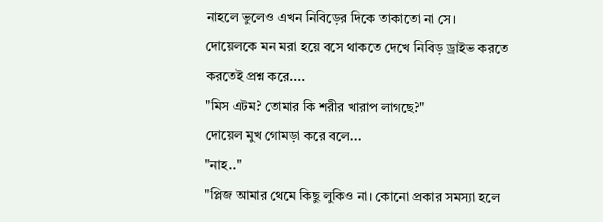নাহলে ভুলেও এখন নিবিড়ের দিকে তাকাতো না সে।
দোয়েলকে মন মরা হয়ে বসে থাকতে দেখে নিবিড় ড্রাইভ করতে করতেই প্রশ্ন করে....
"মিস এটম? তোমার কি শরীর খারাপ লাগছে?"
দোয়েল মুখ গোমড়া করে বলে...
"নাহ.."
"প্লিজ আমার থেমে কিছু লুকিও না। কোনো প্রকার সমস্যা হলে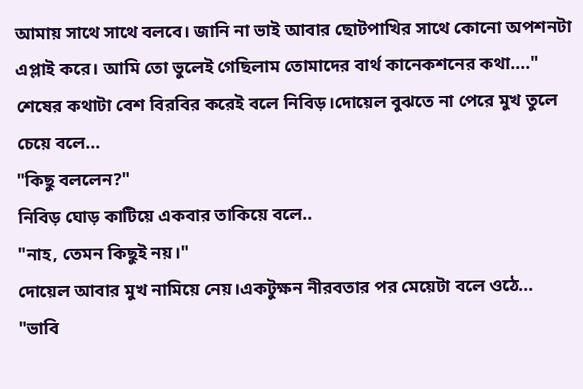আমায় সাথে সাথে বলবে। জানি না ভাই আবার ছোটপাখির সাথে কোনো অপশনটা এপ্লাই করে। আমি তো ভুলেই গেছিলাম তোমাদের বার্থ কানেকশনের কথা...."
শেষের কথাটা বেশ বিরবির করেই বলে নিবিড়।দোয়েল বুঝতে না পেরে মুখ তুলে চেয়ে বলে...
"কিছু বললেন?"
নিবিড় ঘোড় কাটিয়ে একবার তাকিয়ে বলে..
"নাহ, তেমন কিছুই নয়।"
দোয়েল আবার মুখ নামিয়ে নেয়।একটুক্ষন নীরবতার পর মেয়েটা বলে ওঠে...
"ভাবি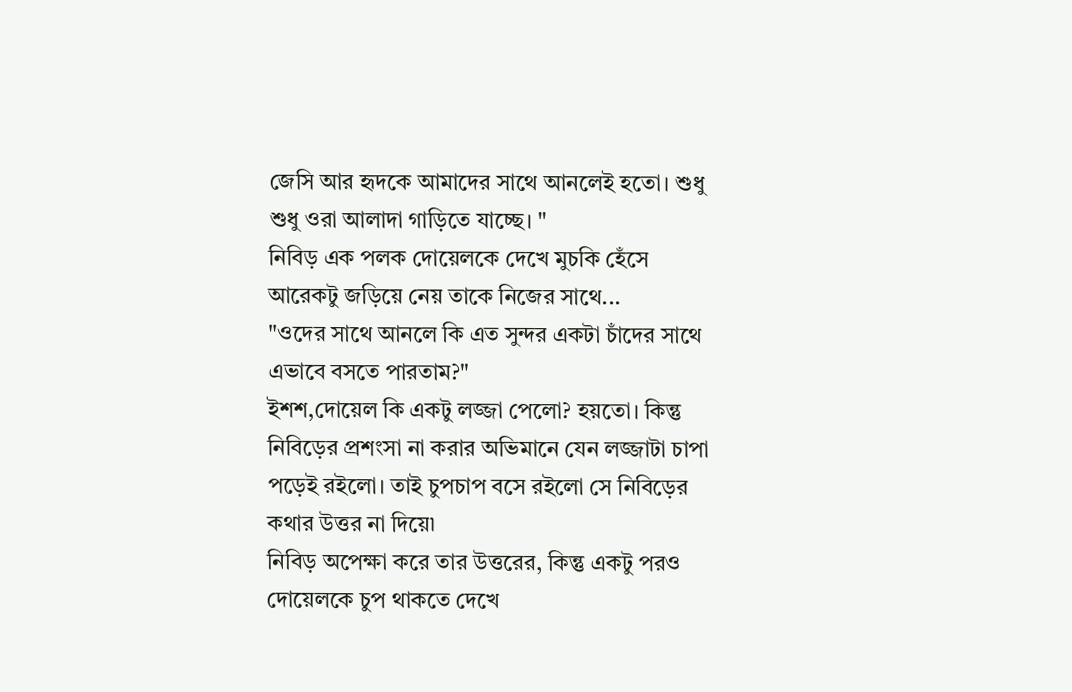জেসি আর হৃদকে আমাদের সাথে আনলেই হতো। শুধু শুধু ওরা আলাদা গাড়িতে যাচ্ছে। "
নিবিড় এক পলক দোয়েলকে দেখে মুচকি হেঁসে আরেকটু জড়িয়ে নেয় তাকে নিজের সাথে...
"ওদের সাথে আনলে কি এত সুন্দর একটা চাঁদের সাথে এভাবে বসতে পারতাম?"
ইশশ,দোয়েল কি একটু লজ্জা পেলো? হয়তো। কিন্তু নিবিড়ের প্রশংসা না করার অভিমানে যেন লজ্জাটা চাপা পড়েই রইলো। তাই চুপচাপ বসে রইলো সে নিবিড়ের কথার উত্তর না দিয়ে৷
নিবিড় অপেক্ষা করে তার উত্তরের, কিন্তু একটু পরও দোয়েলকে চুপ থাকতে দেখে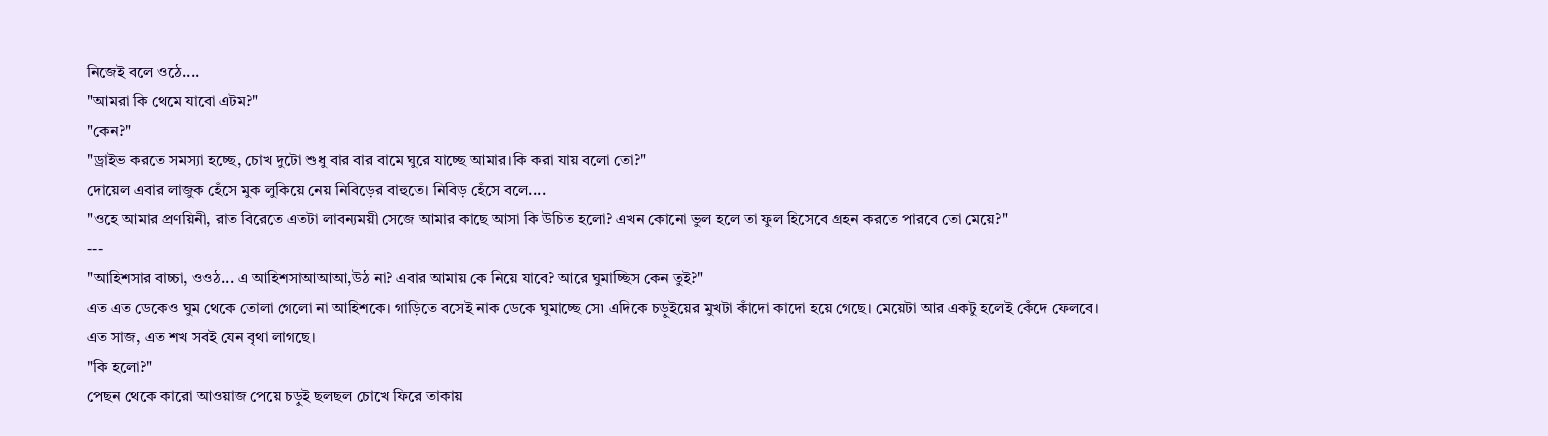নিজেই বলে ওঠে....
"আমরা কি থেমে যাবো এটম?"
"কেন?"
"ড্রাইভ করতে সমস্যা হচ্ছে, চোখ দুটো শুধু বার বার বামে ঘুরে যাচ্ছে আমার।কি করা যায় বলো তো?"
দোয়েল এবার লাজুক হেঁসে মুক লুকিয়ে নেয় নিবিড়ের বাহুতে। নিবিড় হেঁসে বলে....
"ওহে আমার প্রণয়িনী, রাত বিরেতে এতটা লাবন্যময়ী সেজে আমার কাছে আসা কি উচিত হলো? এখন কোনো ভুল হলে তা ফুল হিসেবে গ্রহন করতে পারবে তো মেয়ে?"
---
"আহিশসার বাচ্চা, ওওঠ... এ আহিশসাআআআ,উঠ না? এবার আমায় কে নিয়ে যাবে? আরে ঘুমাচ্ছিস কেন তুই?"
এত এত ডেকেও ঘুম থেকে তোলা গেলো না আহিশকে। গাড়িতে বসেই নাক ডেকে ঘুমাচ্ছে সে৷ এদিকে চড়ুইয়ের মুখটা কাঁদো কাদো হয়ে গেছে। মেয়েটা আর একটু হলেই কেঁদে ফেলবে। এত সাজ, এত শখ সবই যেন বৃথা লাগছে।
"কি হলো?"
পেছন থেকে কারো আওয়াজ পেয়ে চড়ুই ছলছল চোখে ফিরে তাকায়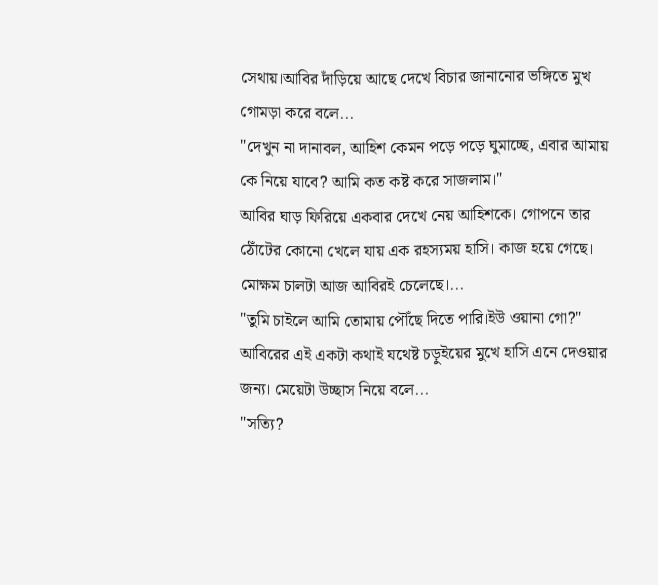সেথায়।আবির দাঁড়িয়ে আছে দেখে বিচার জানানোর ভঙ্গিতে মুখ গোমড়া করে বলে...
"দেখুন না দানাবল, আহিশ কেমন পড়ে পড়ে ঘুমাচ্ছে, এবার আমায় কে নিয়ে যাবে? আমি কত কষ্ট করে সাজলাম।"
আবির ঘাড় ফিরিয়ে একবার দেখে নেয় আহিশকে। গোপনে তার ঠোঁটের কোনো খেলে যায় এক রহস্যময় হাসি। কাজ হয়ে গেছে। মোক্ষম চালটা আজ আবিরই চেলেছে।...
"তুমি চাইলে আমি তোমায় পৌঁছে দিতে পারি।ইউ ওয়ানা গো?"
আবিরের এই একটা কথাই যথেষ্ট চড়ুইয়ের মুখে হাসি এনে দেওয়ার জন্য। মেয়েটা উচ্ছাস নিয়ে বলে...
"সত্যি?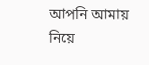আপনি আমায় নিয়ে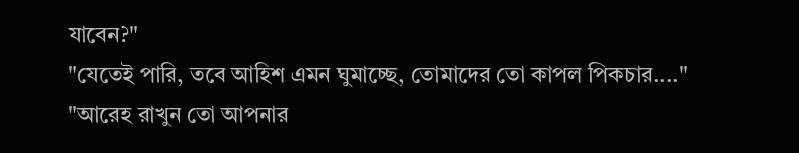যাবেন?"
"যেতেই পারি, তবে আহিশ এমন ঘুমাচ্ছে, তোমাদের তো কাপল পিকচার...."
"আরেহ রাখুন তো আপনার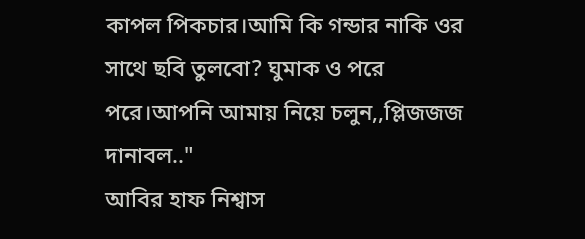কাপল পিকচার।আমি কি গন্ডার নাকি ওর সাথে ছবি তুলবো? ঘুমাক ও পরে পরে।আপনি আমায় নিয়ে চলুন,,প্লিজজজ দানাবল.."
আবির হাফ নিশ্বাস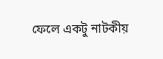ফেলে একটু নাটকীয়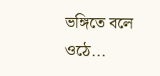ভঙ্গিতে বলে ওঠে...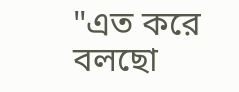"এত করে বলছো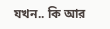যখন.. কি আর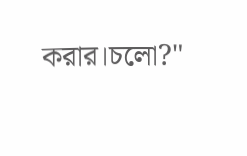করার।চলো?"